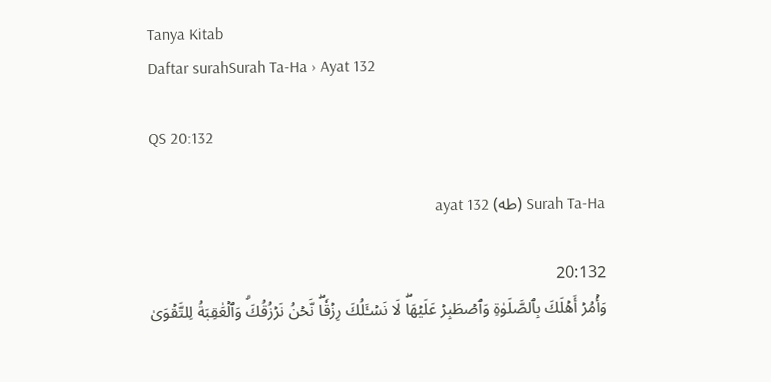Tanya Kitab
Daftar surahSurah Ta-Ha › Ayat 132

QS 20:132

Surah Ta-Ha (طه) ayat 132

20:132
وَأۡمُرۡ أَهۡلَكَ بِٱلصَّلَوٰةِ وَٱصۡطَبِرۡ عَلَيۡهَاۖ لَا نَسۡـَٔلُكَ رِزۡقٗاۖ نَّحۡنُ نَرۡزُقُكَۗ وَٱلۡعَٰقِبَةُ لِلتَّقۡوَىٰ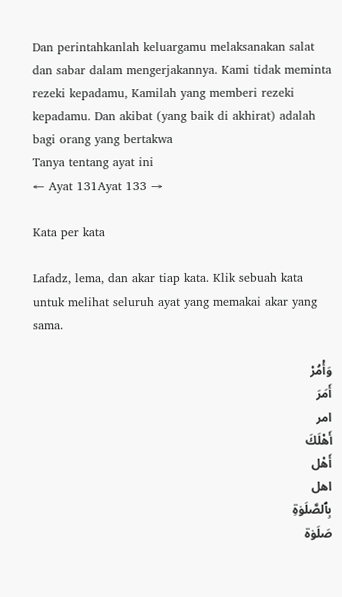Dan perintahkanlah keluargamu melaksanakan salat dan sabar dalam mengerjakannya. Kami tidak meminta rezeki kepadamu, Kamilah yang memberi rezeki kepadamu. Dan akibat (yang baik di akhirat) adalah bagi orang yang bertakwa
Tanya tentang ayat ini
← Ayat 131Ayat 133 →

Kata per kata

Lafadz, lema, dan akar tiap kata. Klik sebuah kata untuk melihat seluruh ayat yang memakai akar yang sama.

وَأْمُرْ
أَمَرَ
امر
أَهْلَكَ
أَهْل
اهل
بِٱلصَّلَوٰةِ
صَلَوٰة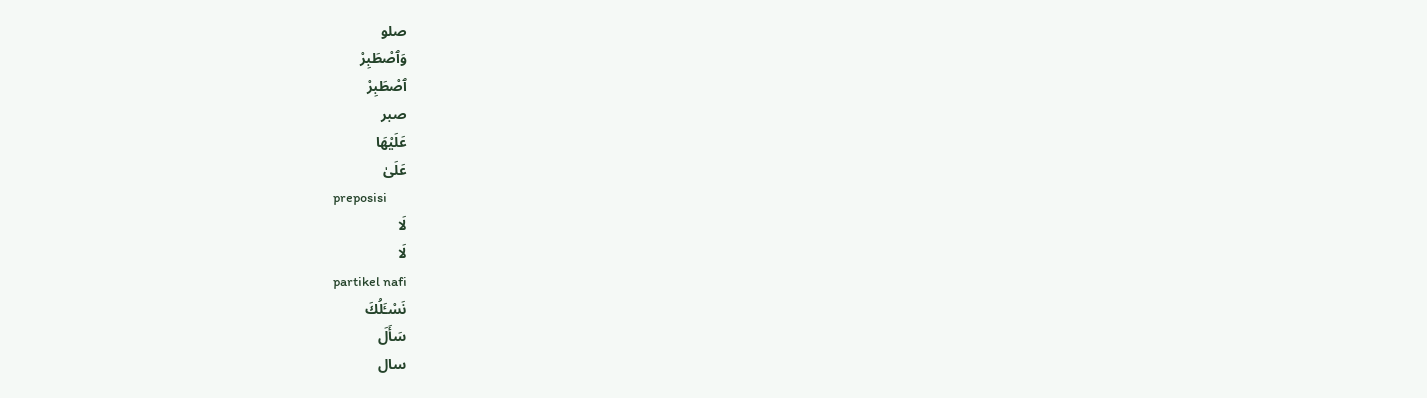صلو
وَٱصْطَبِرْ
ٱصْطَبِرْ
صبر
عَلَيْهَا
عَلَىٰ
preposisi
لَا
لَا
partikel nafi
نَسْـَٔلُكَ
سَأَلَ
سال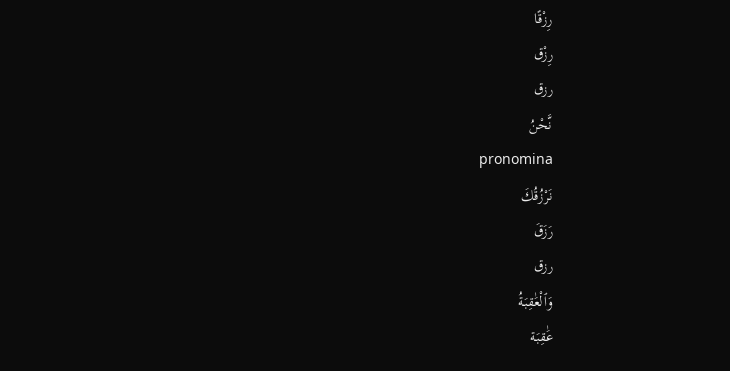رِزْقًا
رِزْق
رزق
نَّحْنُ
pronomina
نَرْزُقُكَ
رَزَقَ
رزق
وَٱلْعَٰقِبَةُ
عَٰقِبَة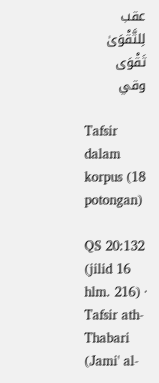عقب
لِلتَّقْوَىٰ
تَقْوَى
وقي

Tafsir dalam korpus (18 potongan)

QS 20:132 (jilid 16 hlm. 216) · Tafsir ath-Thabari (Jami' al-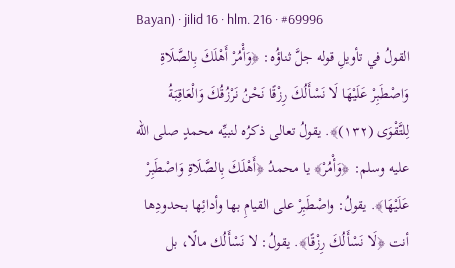Bayan) · jilid 16 · hlm. 216 · #69996
القولُ في تأويلِ قوله جلَّ ثناؤُه: ﴿وَأْمُرْ أَهْلَكَ بِالصَّلَاةِ وَاصْطَبِرْ عَلَيْهَا لَا نَسْأَلُكَ رِزْقًا نَحْنُ نَرْزُقُكَ وَالْعَاقِبَةُ لِلتَّقْوَى (١٣٢)﴾. يقولُ تعالى ذكرُه لنبيِّه محمدٍ صلى الله عليه وسلم: ﴿وَأْمُرْ﴾ يا محمدُ ﴿أَهْلَكَ بِالصَّلَاةِ وَاصْطَبِرْ عَلَيْهَا﴾. يقولُ: واصْطَبِرْ على القيامِ بها وأدائِها بحدودِها أنت ﴿لَا نَسْأَلُكَ رِزْقًا﴾. يقولُ: لا نَسْأَلُك مالًا، بل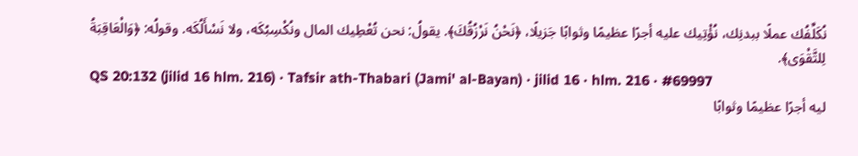نُكَلِّفُك عملًا ببدنِك، نُؤْتِيك عليه أجرًا عظيمًا وثوابًا جَزيلًا، ﴿نَحْنُ نَرْزُقُكَ﴾. يقولُ: نحن تُعْطِيك المال ونُكْسِبُكَه، ولا نَسْأَلُكَه. وقولُه: ﴿وَالْعَاقِبَةُ لِلتَّقْوَى﴾.
QS 20:132 (jilid 16 hlm. 216) · Tafsir ath-Thabari (Jami' al-Bayan) · jilid 16 · hlm. 216 · #69997
ليه أجرًا عظيمًا وثوابًا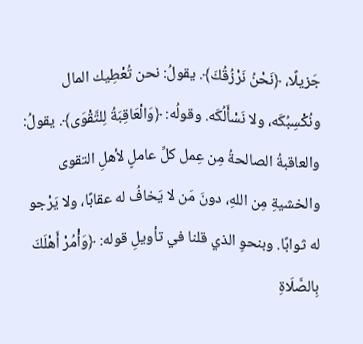جَزيلًا، ﴿نَحْنُ نَرْزُقُكَ﴾. يقولُ: نحن تُعْطِيك المال ونُكْسِبُكَه، ولا نَسْأَلُكَه. وقولُه: ﴿وَالْعَاقِبَةُ لِلتَّقْوَى﴾. يقولُ: والعاقبةُ الصالحةُ مِن عِمل كلِّ عاملٍ لأهلِ التقوى والخشيةِ مِن اللهِ، دونَ مَن لا يَخافُ له عقابًا، ولا يَرْجو له ثوابًا. وبنحوِ الذي قلنا في تأويلِ قوله: ﴿وَأْمُرْ أَهْلَكَ بِالصَّلَاةِ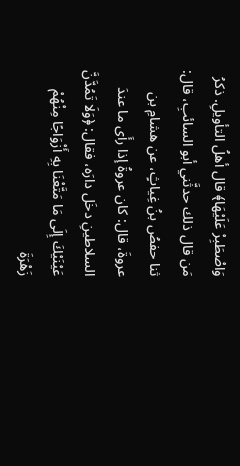وَاصْطَبِرْ عَلَيْهَا﴾ قال أهلُ التأويلِ. ذكرُ مَن قال ذلك حدثَّني أبو السائبِ، قال: ثنا حفصُ بنُ غِياثٍ، عن هشامِ بن عروةَ، قال: كان عروةُ إذا رأَى ما عندَ السلاطينِ دخَل دارَه، فقال: ﴿وَلَا تَمُدَّنَّ عَيْنَيْكَ إِلَى مَا مَتَّعْنَا بِهِ أَزْوَاجًا مِنْهُمْ زَهْرَةَ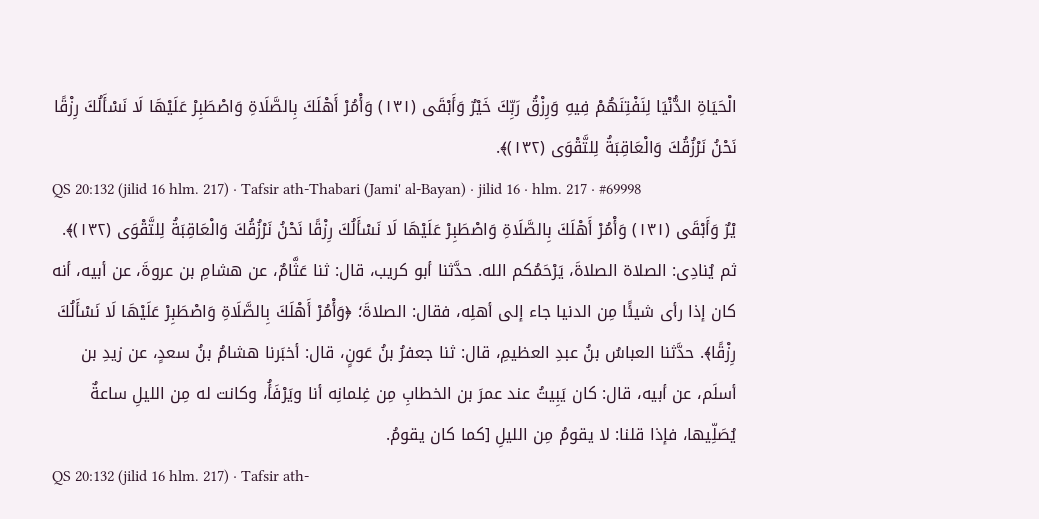الْحَيَاةِ الدُّنْيَا لِنَفْتِنَهُمْ فِيهِ وَرِزْقُ رَبِّكَ خَيْرٌ وَأَبْقَى (١٣١) وَأْمُرْ أَهْلَكَ بِالصَّلَاةِ وَاصْطَبِرْ عَلَيْهَا لَا نَسْأَلُكَ رِزْقًا نَحْنُ نَرْزُقُكَ وَالْعَاقِبَةُ لِلتَّقْوَى (١٣٢)﴾.
QS 20:132 (jilid 16 hlm. 217) · Tafsir ath-Thabari (Jami' al-Bayan) · jilid 16 · hlm. 217 · #69998
يْرٌ وَأَبْقَى (١٣١) وَأْمُرْ أَهْلَكَ بِالصَّلَاةِ وَاصْطَبِرْ عَلَيْهَا لَا نَسْأَلُكَ رِزْقًا نَحْنُ نَرْزُقُكَ وَالْعَاقِبَةُ لِلتَّقْوَى (١٣٢)﴾. ثم يُنادِى: الصلاة الصلاةَ، يَرْحَمُكم الله. حدَّثنا أبو كريب، قال: ثنا عَثَّامٌ، عن هشامِ بن عروةَ، عن أبيه، أنه كان إذا رأى شيئًا مِن الدنيا جاء إلى أهلِه، فقال: الصلاةَ؛ ﴿وَأْمُرْ أَهْلَكَ بِالصَّلَاةِ وَاصْطَبِرْ عَلَيْهَا لَا نَسْأَلُكَ رِزْقًا﴾. حدَّثنا العباسُ بنُ عبدِ العظيمِ، قال: ثنا جعفرُ بنُ عَونٍ، قال: أخبَرنا هشامُ بنُ سعدٍ، عن زيدِ بن أسلَم، عن أبيه، قال: كان يَبِيتُ عند عمرَ بن الخطابِ مِن غِلمانِه أنا ويَرْفَأُ، وكانت له مِن الليلِ ساعةٌ يُصَلِّيها، فإذا قلنا: لا يقومُ مِن الليلِ [كما كان يقومُ.
QS 20:132 (jilid 16 hlm. 217) · Tafsir ath-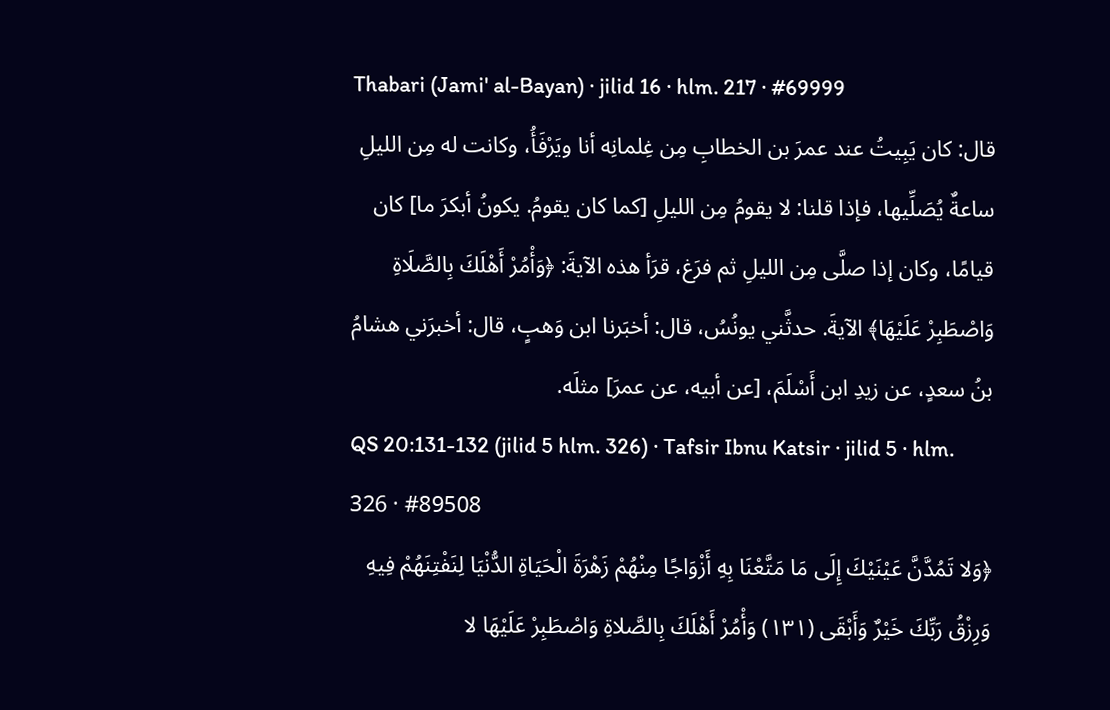Thabari (Jami' al-Bayan) · jilid 16 · hlm. 217 · #69999
قال: كان يَبِيتُ عند عمرَ بن الخطابِ مِن غِلمانِه أنا ويَرْفَأُ، وكانت له مِن الليلِ ساعةٌ يُصَلِّيها، فإذا قلنا: لا يقومُ مِن الليلِ [كما كان يقومُ. يكونُ أبكرَ ما] كان قيامًا، وكان إذا صلَّى مِن الليلِ ثم فرَغ، قرَأ هذه الآيةَ: ﴿وَأْمُرْ أَهْلَكَ بِالصَّلَاةِ وَاصْطَبِرْ عَلَيْهَا﴾ الآيةَ. حدثَّني يونُسُ، قال: أخبَرنا ابن وَهبٍ، قال: أخبرَني هشامُ بنُ سعدٍ، عن زيدِ ابن أَسْلَمَ، [عن أبيه، عن عمرَ] مثلَه.
QS 20:131-132 (jilid 5 hlm. 326) · Tafsir Ibnu Katsir · jilid 5 · hlm. 326 · #89508
﴿وَلا تَمُدَّنَّ عَيْنَيْكَ إِلَى مَا مَتَّعْنَا بِهِ أَزْوَاجًا مِنْهُمْ زَهْرَةَ الْحَيَاةِ الدُّنْيَا لِنَفْتِنَهُمْ فِيهِ وَرِزْقُ رَبِّكَ خَيْرٌ وَأَبْقَى (١٣١) وَأْمُرْ أَهْلَكَ بِالصَّلاةِ وَاصْطَبِرْ عَلَيْهَا لا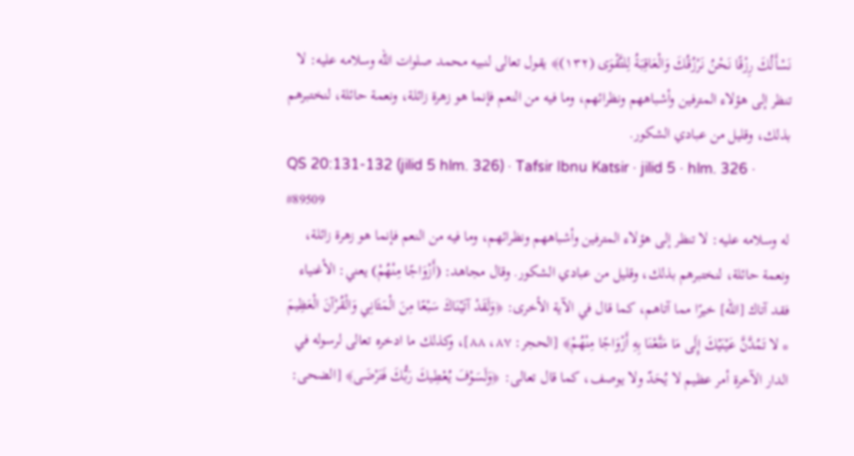نَسْأَلُكَ رِزْقًا نَحْنُ نَرْزُقُكَ وَالْعَاقِبَةُ لِلتَّقْوَى (١٣٢)﴾ يقول تعالى لنبيه محمد صلوات الله وسلامه عليه: لا تنظر إلى هؤلاء المترفين وأشباههم ونظرائهم، وما فيه من النعم فإنما هو زهرة زائلة، ونعمة حائلة، لنختبرهم بذلك، وقليل من عبادي الشكور.
QS 20:131-132 (jilid 5 hlm. 326) · Tafsir Ibnu Katsir · jilid 5 · hlm. 326 · #89509
له وسلامه عليه: لا تنظر إلى هؤلاء المترفين وأشباههم ونظرائهم، وما فيه من النعم فإنما هو زهرة زائلة، ونعمة حائلة، لنختبرهم بذلك، وقليل من عبادي الشكور. وقال مجاهد: (أَزْوَاجًا مِنْهُمْ) يعني: الأغنياء فقد آتاك [الله] خيرًا مما آتاهم، كما قال في الآية الأخرى: ﴿وَلَقَدْ آتَيْنَاكَ سَبْعًا مِنَ الْمَثَانِي وَالْقُرْآنَ الْعَظِيمَ * لا تَمُدَّنَّ عَيْنَيْكَ إِلَى مَا مَتَّعْنَا بِهِ أَزْوَاجًا مِنْهُمْ﴾ [الحجر: ٨٧، ٨٨]، وكذلك ما ادخره تعالى لرسوله في الدار الآخرة أمر عظيم لا يُحَدّ ولا يوصف، كما قال تعالى: ﴿وَلَسَوْفَ يُعْطِيكَ رَبُّكَ فَتَرْضَى﴾ [الضحى: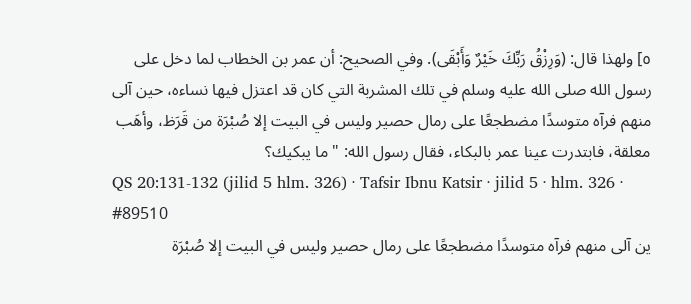٥] ولهذا قال: (وَرِزْقُ رَبِّكَ خَيْرٌ وَأَبْقَى). وفي الصحيح: أن عمر بن الخطاب لما دخل على رسول الله صلى الله عليه وسلم في تلك المشربة التي كان قد اعتزل فيها نساءه، حين آلى منهم فرآه متوسدًا مضطجعًا على رمال حصير وليس في البيت إلا صُبْرَة من قَرَظ، وأهَب معلقة، فابتدرت عينا عمر بالبكاء، فقال رسول الله: " ما يبكيك؟
QS 20:131-132 (jilid 5 hlm. 326) · Tafsir Ibnu Katsir · jilid 5 · hlm. 326 · #89510
ين آلى منهم فرآه متوسدًا مضطجعًا على رمال حصير وليس في البيت إلا صُبْرَة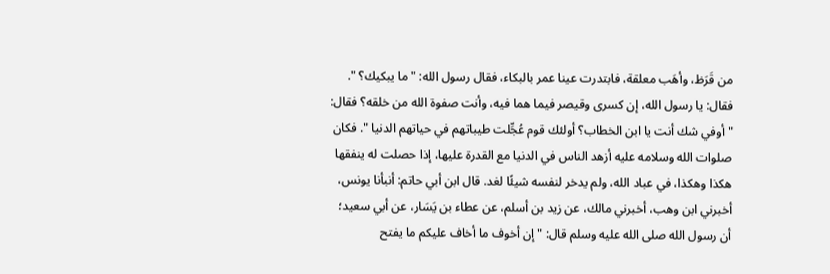من قَرَظ، وأهَب معلقة، فابتدرت عينا عمر بالبكاء، فقال رسول الله: " ما يبكيك؟ ". فقال: يا رسول الله، إن كسرى وقيصر فيما هما فيه، وأنت صفوة الله من خلقه؟ فقال: "أوفي شك أنت يا ابن الخطاب؟ أولئك قوم عُجِّلت طيباتهم في حياتهم الدنيا ". فكان صلوات الله وسلامه عليه أزهد الناس في الدنيا مع القدرة عليها، إذا حصلت له ينفقها هكذا وهكذا، في عباد الله، ولم يدخر لنفسه شيئًا لغد. قال ابن أبي حاتم: أنبأنا يونس، أخبرني ابن وهب، أخبرني مالك، عن زيد بن أسلم، عن عطاء بن يَسَار، عن أبي سعيد؛ أن رسول الله صلى الله عليه وسلم قال: " إن أخوف ما أخاف عليكم ما يفتح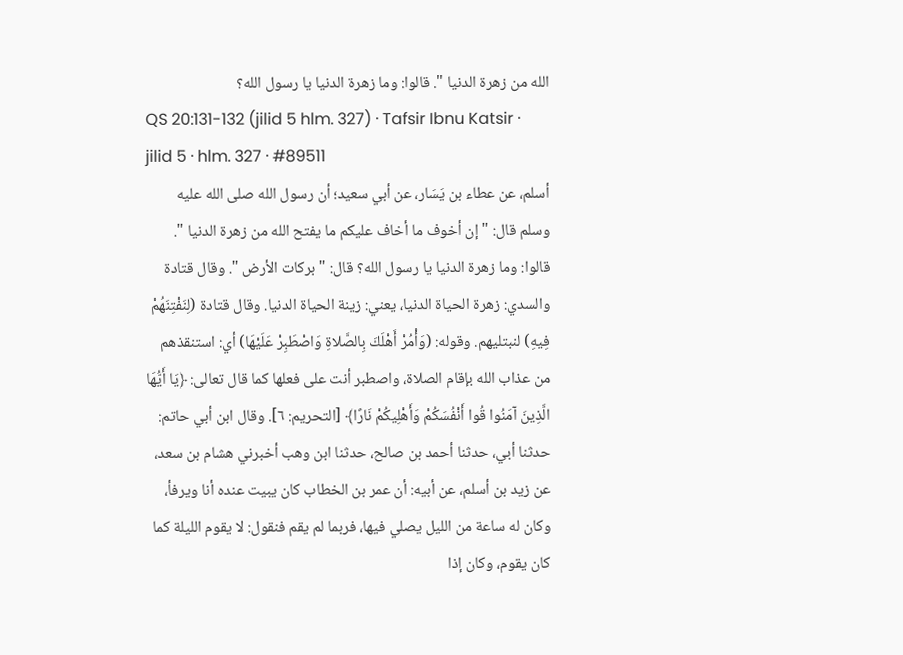الله من زهرة الدنيا ". قالوا: وما زهرة الدنيا يا رسول الله؟
QS 20:131-132 (jilid 5 hlm. 327) · Tafsir Ibnu Katsir · jilid 5 · hlm. 327 · #89511
أسلم، عن عطاء بن يَسَار، عن أبي سعيد؛ أن رسول الله صلى الله عليه وسلم قال: " إن أخوف ما أخاف عليكم ما يفتح الله من زهرة الدنيا ". قالوا: وما زهرة الدنيا يا رسول الله؟ قال: " بركات الأرض ". وقال قتادة والسدي: زهرة الحياة الدنيا، يعني: زينة الحياة الدنيا. وقال قتادة (لِنَفْتِنَهُمْ فِيهِ) لنبتليهم. وقوله: (وَأْمُرْ أَهْلَكَ بِالصَّلاةِ وَاصْطَبِرْ عَلَيْهَا) أي: استنقذهم من عذاب الله بإقام الصلاة، واصطبر أنت على فعلها كما قال تعالى: ﴿يَا أَيُّهَا الَّذِينَ آمَنُوا قُوا أَنْفُسَكُمْ وَأَهْلِيكُمْ نَارًا﴾ [التحريم: ٦]. وقال ابن أبي حاتم: حدثنا أبي، حدثنا أحمد بن صالح، حدثنا ابن وهب أخبرني هشام بن سعد، عن زيد بن أسلم، عن أبيه: أن عمر بن الخطاب كان يبيت عنده أنا ويرفأ، وكان له ساعة من الليل يصلي فيها، فربما لم يقم فنقول: لا يقوم الليلة كما كان يقوم، وكان إذا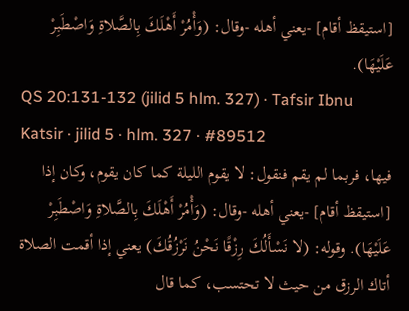[استيقظ أقام] -يعني أهله -وقال: (وَأْمُرْ أَهْلَكَ بِالصَّلاةِ وَاصْطَبِرْ عَلَيْهَا).
QS 20:131-132 (jilid 5 hlm. 327) · Tafsir Ibnu Katsir · jilid 5 · hlm. 327 · #89512
فيها، فربما لم يقم فنقول: لا يقوم الليلة كما كان يقوم، وكان إذا [استيقظ أقام] -يعني أهله -وقال: (وَأْمُرْ أَهْلَكَ بِالصَّلاةِ وَاصْطَبِرْ عَلَيْهَا). وقوله: (لا نَسْأَلُكَ رِزْقًا نَحْنُ نَرْزُقُكَ) يعني إذا أقمت الصلاة أتاك الرزق من حيث لا تحتسب، كما قال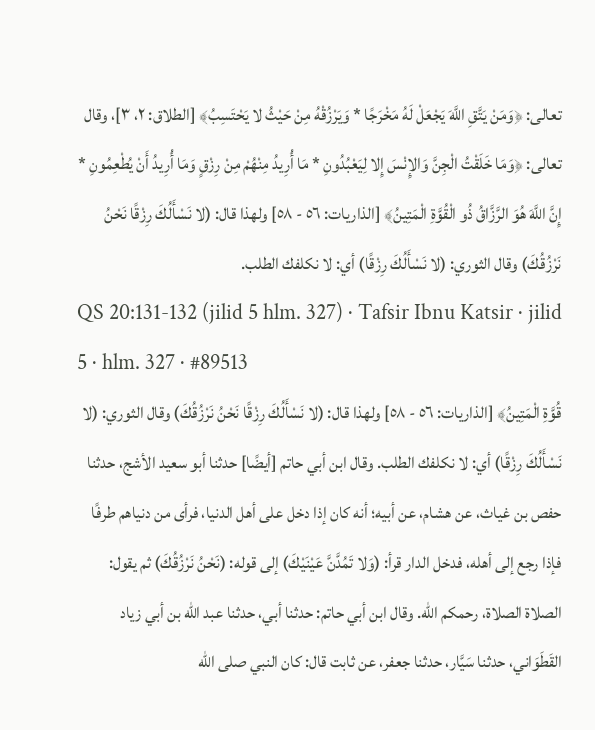تعالى: ﴿وَمَنْ يَتَّقِ اللَّهَ يَجْعَلْ لَهُ مَخْرَجًا * وَيَرْزُقْهُ مِنْ حَيْثُ لا يَحْتَسِبُ﴾ [الطلاق: ٢، ٣]، وقال تعالى: ﴿وَمَا خَلَقْتُ الْجِنَّ وَالإِنْسَ إِلا لِيَعْبُدُونِ * مَا أُرِيدُ مِنْهُمْ مِنْ رِزْقٍ وَمَا أُرِيدُ أَنْ يُطْعِمُونِ * إِنَّ اللَّهَ هُوَ الرَّزَّاقُ ذُو الْقُوَّةِ الْمَتِينُ﴾ [الذاريات: ٥٦ - ٥٨] ولهذا قال: (لا نَسْأَلُكَ رِزْقًا نَحْنُ نَرْزُقُكَ) وقال الثوري: (لا نَسْأَلُكَ رِزْقًا) أي: لا نكلفك الطلب.
QS 20:131-132 (jilid 5 hlm. 327) · Tafsir Ibnu Katsir · jilid 5 · hlm. 327 · #89513
قُوَّةِ الْمَتِينُ﴾ [الذاريات: ٥٦ - ٥٨] ولهذا قال: (لا نَسْأَلُكَ رِزْقًا نَحْنُ نَرْزُقُكَ) وقال الثوري: (لا نَسْأَلُكَ رِزْقًا) أي: لا نكلفك الطلب. وقال ابن أبي حاتم [أيضًا] حدثنا أبو سعيد الأشج، حدثنا حفص بن غياث، عن هشام، عن أبيه؛ أنه كان إذا دخل على أهل الدنيا، فرأى من دنياهم طرفًا فإذا رجع إلى أهله، فدخل الدار قرأ: (وَلا تَمُدَّنَّ عَيْنَيْكَ) إلى قوله: (نَحْنُ نَرْزُقُكَ) ثم يقول: الصلاة الصلاة، رحمكم الله. وقال ابن أبي حاتم: حدثنا أبي، حدثنا عبد الله بن أبي زياد القَطَوَاني، حدثنا سَيَّار، حدثنا جعفر، عن ثابت قال: كان النبي صلى الله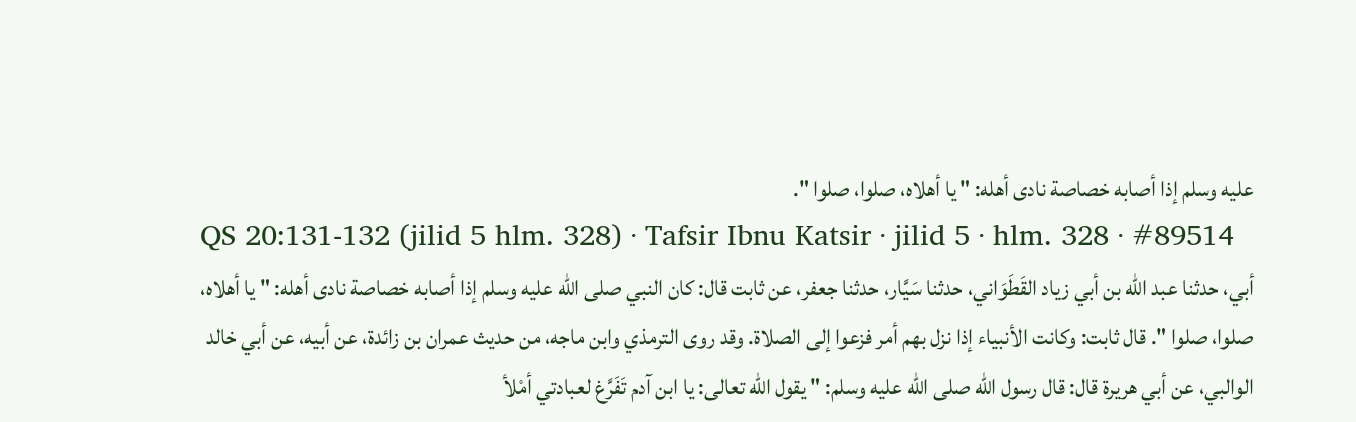عليه وسلم إذا أصابه خصاصة نادى أهله: " يا أهلاه، صلوا، صلوا ".
QS 20:131-132 (jilid 5 hlm. 328) · Tafsir Ibnu Katsir · jilid 5 · hlm. 328 · #89514
أبي، حدثنا عبد الله بن أبي زياد القَطَوَاني، حدثنا سَيَّار، حدثنا جعفر، عن ثابت قال: كان النبي صلى الله عليه وسلم إذا أصابه خصاصة نادى أهله: " يا أهلاه، صلوا، صلوا ". قال ثابت: وكانت الأنبياء إذا نزل بهم أمر فزعوا إلى الصلاة. وقد روى الترمذي وابن ماجه، من حديث عمران بن زائدة، عن أبيه، عن أبي خالد الوالبي، عن أبي هريرة قال: قال رسول الله صلى الله عليه وسلم: " يقول الله تعالى: يا ابن آدم تَفَرَّغ لعبادتي أمْلأ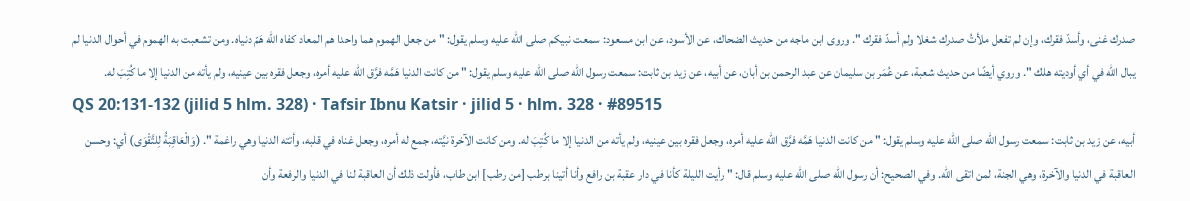صدرك غنى، وأسدّ فقرك، وإن لم تفعل ملأتُ صدرك شغلا ولم أسدّ فقرك ". وروى ابن ماجه من حديث الضحاك، عن الأسود، عن ابن مسعود: سمعت نبيكم صلى الله عليه وسلم يقول: " من جعل الهموم هما واحدا هم المعاد كفاه الله هَمّ دنياه. ومن تشعبت به الهموم في أحوال الدنيا لم يبال الله في أي أوديته هلك ". وروي أيضًا من حديث شعبة، عن عُمَر بن سليمان عن عبد الرحمن بن أبان، عن أبيه، عن زيد بن ثابت: سمعت رسول الله صلى الله عليه وسلم يقول: " من كانت الدنيا هَمَّه فرَّق الله عليه أمره، وجعل فقره بين عينيه، ولم يأته من الدنيا إلا ما كُتِبَ له.
QS 20:131-132 (jilid 5 hlm. 328) · Tafsir Ibnu Katsir · jilid 5 · hlm. 328 · #89515
أبيه، عن زيد بن ثابت: سمعت رسول الله صلى الله عليه وسلم يقول: " من كانت الدنيا هَمَّه فرَّق الله عليه أمره، وجعل فقره بين عينيه، ولم يأته من الدنيا إلا ما كُتِبَ له. ومن كانت الآخرة نيَّته، جمع له أمره، وجعل غناه في قلبه، وأتته الدنيا وهي راغمة ". (وَالْعَاقِبَةُ لِلتَّقْوَى) أي: وحسن العاقبة في الدنيا والآخرة، وهي الجنة، لمن اتقى الله. وفي الصحيح: أن رسول الله صلى الله عليه وسلم قال: " رأيت الليلة كأنا في دار عقبة بن رافع وأنا أتينا برطب [من رطب] ابن طاب، فأولت ذلك أن العاقبة لنا في الدنيا والرفعة وأن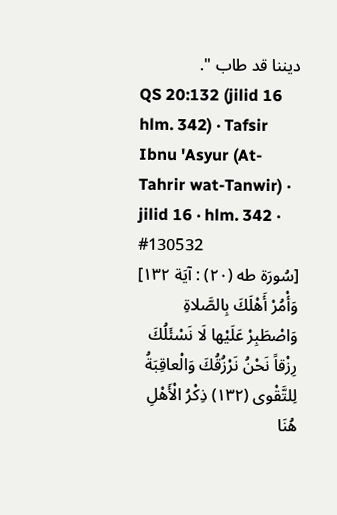ديننا قد طاب ".
QS 20:132 (jilid 16 hlm. 342) · Tafsir Ibnu 'Asyur (At-Tahrir wat-Tanwir) · jilid 16 · hlm. 342 · #130532
[سُورَة طه (٢٠) : آيَة ١٣٢] وَأْمُرْ أَهْلَكَ بِالصَّلاةِ وَاصْطَبِرْ عَلَيْها لَا نَسْئَلُكَ رِزْقاً نَحْنُ نَرْزُقُكَ وَالْعاقِبَةُ لِلتَّقْوى (١٣٢) ذِكْرُ الْأَهْلِ هُنَا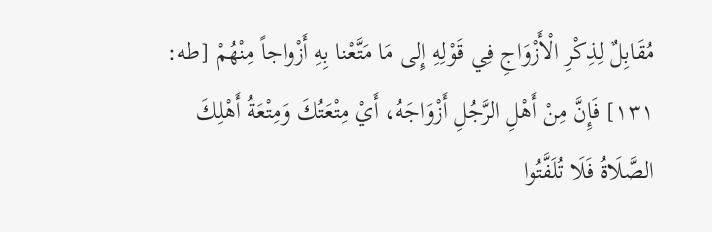مُقَابِلٌ لِذِكْرِ الْأَزْوَاجِ فِي قَوْلِهِ إِلى مَا مَتَّعْنا بِهِ أَزْواجاً مِنْهُمْ [طه: ١٣١] فَإِنَّ مِنْ أَهْلِ الرَّجُلِ أَزْوَاجَهُ، أَيْ مِتْعَتُكَ وَمِتْعَةُ أَهْلِكَ الصَّلَاةُ فَلَا تُلَفَّتُوا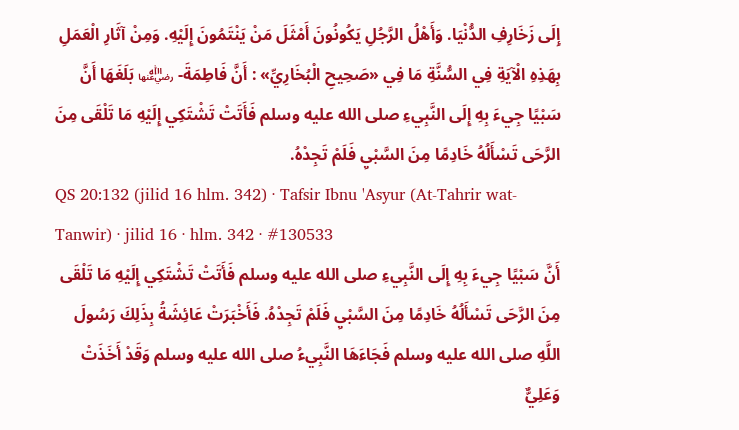إِلَى زَخَارِفِ الدُّنْيَا. وَأَهْلُ الرَّجُلِ يَكُونُونَ أَمْثَلَ مَنْ يَنْتَمُونَ إِلَيْهِ. وَمِنْ آثَارِ الْعَمَلِ بِهَذِهِ الْآيَةِ فِي السُّنَّةِ مَا فِي «صَحِيحِ الْبُخَارِيِّ» : أَنَّ فَاطِمَةَ- ﵂ بَلَغَهَا أَنَّ سَبْيًا جِيءَ بِهِ إِلَى النَّبِيءِ صلى الله عليه وسلم فَأَتَتْ تَشْتَكِي إِلَيْهِ مَا تَلْقَى مِنَ الرَّحَى تَسْأَلُهُ خَادِمًا مِنَ السَّبْيِ فَلَمْ تَجِدْهُ.
QS 20:132 (jilid 16 hlm. 342) · Tafsir Ibnu 'Asyur (At-Tahrir wat-Tanwir) · jilid 16 · hlm. 342 · #130533
أَنَّ سَبْيًا جِيءَ بِهِ إِلَى النَّبِيءِ صلى الله عليه وسلم فَأَتَتْ تَشْتَكِي إِلَيْهِ مَا تَلْقَى مِنَ الرَّحَى تَسْأَلُهُ خَادِمًا مِنَ السَّبْيِ فَلَمْ تَجِدْهُ. فَأَخْبَرَتْ عَائِشَةُ بِذَلِكَ رَسُولَ اللَّهِ صلى الله عليه وسلم فَجَاءَهَا النَّبِيءُ صلى الله عليه وسلم وَقَدْ أَخَذَتْ وَعَلِيٌّ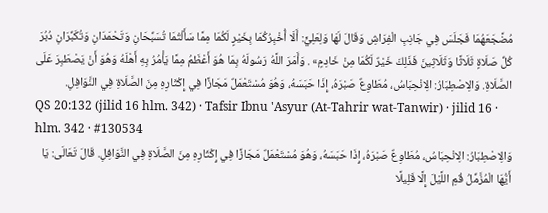مُضَّجَعَهُمَا فَجَلَسَ فِي جَانِبِ الْفِرَاشِ وَقَالَ لَهَا وَلِعَلِيٍّ: أَلَا أُخْبِرُكُمَا بِخَيْرٍ لَكُمَا مِمَّا سَأَلْتُمَا تُسَبِّحَانِ وَتَحْمَدَانِ وَتُكَبِّرَانِ دُبُرَ كُلِّ صَلَاةٍ ثَلَاثًا وَثَلَاثِينَ فَذَلِكَ خَيْرٌ لَكُمَا مِنْ خَادِمٍ» . وَأَمَرَ اللَّهُ رَسُولَهُ بِمَا هُوَ أَعْظَمُ مِمَّا يَأْمُرُ بِهِ أَهْلَهُ وَهُوَ أَنْ يَصْطَبِرَ عَلَى الصَّلَاةِ. وَالِاصْطِبَارُ: الِانْحِبَاسُ، مُطَاوِعٌ صَبْرَهُ، إِذَا حَبَسَهُ، وَهُوَ مُسْتَعْمَلٌ مَجَازًا فِي إِكْثَارِهِ مِنَ الصَّلَاةِ فِي النَّوَافِلِ.
QS 20:132 (jilid 16 hlm. 342) · Tafsir Ibnu 'Asyur (At-Tahrir wat-Tanwir) · jilid 16 · hlm. 342 · #130534
وَالِاصْطِبَارُ: الِانْحِبَاسُ، مُطَاوِعٌ صَبْرَهُ، إِذَا حَبَسَهُ، وَهُوَ مُسْتَعْمَلٌ مَجَازًا فِي إِكْثَارِهِ مِنَ الصَّلَاةِ فِي النَّوَافِلِ. قَالَ تَعَالَى: يَا أَيُّهَا الْمُزَّمِّلُ قُمِ اللَّيْلَ إِلَّا قَلِيلًا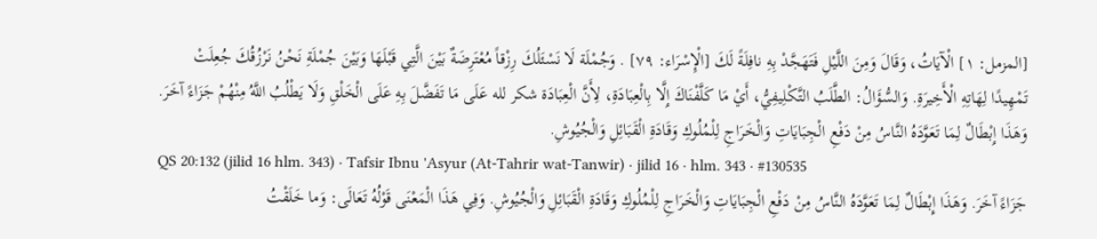[المزمل: ١] الْآيَاتُ، وَقَالَ وَمِنَ اللَّيْلِ فَتَهَجَّدْ بِهِ نافِلَةً لَكَ [الْإِسْرَاء: ٧٩] . وَجُمْلَة لَا نَسْئَلُكَ رِزْقاً مُعْتَرِضَةٌ بَيْنَ الَّتِي قَبْلَهَا وَبَيْنَ جُمْلَةِ نَحْنُ نَرْزُقُكَ جُعِلَتْ تَمْهِيدًا لِهَاتِهِ الْأَخِيرَةِ. وَالسُّؤَالُ: الطَّلَبُ التَّكْلِيفِيُّ، أَيْ مَا كَلَّفْنَاكَ إِلَّا بِالْعِبَادَةِ، لِأَنَّ الْعِبَادَة شكر لله عَلَى مَا تَفَضَّلَ بِهِ عَلَى الْخَلْقِ وَلَا يَطْلُبُ اللَّهُ مِنْهُمْ جَزَاءً آخَرَ. وَهَذَا إِبْطَالٌ لِمَا تَعَوَّدَهُ النَّاسُ مِنْ دَفْعِ الْجِبَايَاتِ وَالْخَرَاجِ لِلْمُلُوكِ وَقَادَةِ الْقَبَائِلِ وَالْجُيُوشِ.
QS 20:132 (jilid 16 hlm. 343) · Tafsir Ibnu 'Asyur (At-Tahrir wat-Tanwir) · jilid 16 · hlm. 343 · #130535
جَزَاءً آخَرَ. وَهَذَا إِبْطَالٌ لِمَا تَعَوَّدَهُ النَّاسُ مِنْ دَفْعِ الْجِبَايَاتِ وَالْخَرَاجِ لِلْمُلُوكِ وَقَادَةِ الْقَبَائِلِ وَالْجُيُوشِ. وَفِي هَذَا الْمَعْنَى قَوْلُهُ تَعَالَى: وَما خَلَقْتُ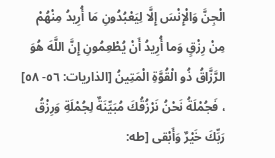الْجِنَّ وَالْإِنْسَ إِلَّا لِيَعْبُدُونِ مَا أُرِيدُ مِنْهُمْ مِنْ رِزْقٍ وَما أُرِيدُ أَنْ يُطْعِمُونِ إِنَّ اللَّهَ هُوَ الرَّزَّاقُ ذُو الْقُوَّةِ الْمَتِينُ [الذاريات: ٥٦- ٥٨] ، فَجُمْلَةُ نَحْنُ نَرْزُقُكَ مُبَيِّنَةٌ لِجُمْلَةِ وَرِزْقُ رَبِّكَ خَيْرٌ وَأَبْقى [طه: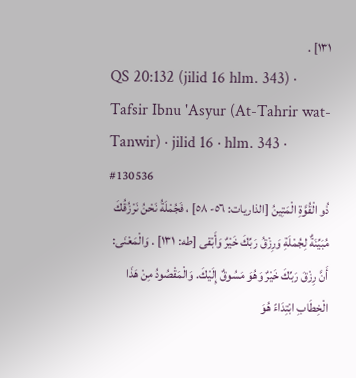١٣١] .
QS 20:132 (jilid 16 hlm. 343) · Tafsir Ibnu 'Asyur (At-Tahrir wat-Tanwir) · jilid 16 · hlm. 343 · #130536
ذُو الْقُوَّةِ الْمَتِينُ [الذاريات: ٥٦- ٥٨] ، فَجُمْلَةُ نَحْنُ نَرْزُقُكَ مُبَيِّنَةٌ لِجُمْلَةِ وَرِزْقُ رَبِّكَ خَيْرٌ وَأَبْقى [طه: ١٣١] . وَالْمَعْنَى: أَنَّ رِزْقَ رَبِّكَ خَيْرٌ وَهُوَ مَسُوقٌ إِلَيْكَ. وَالْمَقْصُودُ مِنْ هَذَا الْخِطَابِ ابْتِدَاءً هُوَ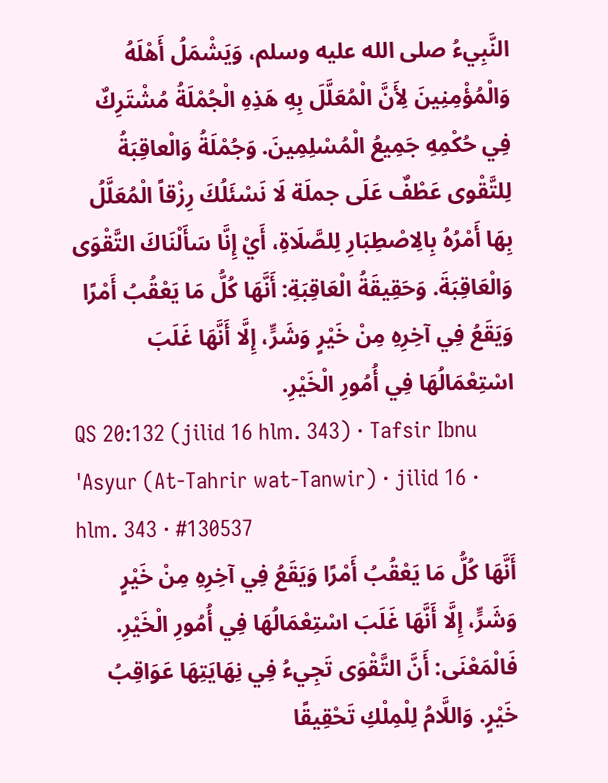النَّبِيءُ صلى الله عليه وسلم، وَيَشْمَلُ أَهْلَهُ وَالْمُؤْمِنِينَ لِأَنَّ الْمُعَلَّلَ بِهِ هَذِهِ الْجُمْلَةُ مُشْتَرِكٌ فِي حُكْمِهِ جَمِيعُ الْمُسْلِمِينَ. وَجُمْلَةُ وَالْعاقِبَةُ لِلتَّقْوى عَطْفٌ عَلَى جملَة لَا نَسْئَلُكَ رِزْقاً الْمُعَلَّلُ بِهَا أَمْرُهُ بِالِاصْطِبَارِ لِلصَّلَاةِ، أَيْ إِنَّا سَأَلْنَاكَ التَّقْوَى وَالْعَاقِبَةَ. وَحَقِيقَةُ الْعَاقِبَةِ: أَنَّهَا كُلُّ مَا يَعْقُبُ أَمْرًا وَيَقَعُ فِي آخِرِهِ مِنْ خَيْرٍ وَشَرٍّ، إِلَّا أَنَّهَا غَلَبَ اسْتِعْمَالُهَا فِي أُمُورِ الْخَيْرِ.
QS 20:132 (jilid 16 hlm. 343) · Tafsir Ibnu 'Asyur (At-Tahrir wat-Tanwir) · jilid 16 · hlm. 343 · #130537
أَنَّهَا كُلُّ مَا يَعْقُبُ أَمْرًا وَيَقَعُ فِي آخِرِهِ مِنْ خَيْرٍ وَشَرٍّ، إِلَّا أَنَّهَا غَلَبَ اسْتِعْمَالُهَا فِي أُمُورِ الْخَيْرِ. فَالْمَعْنَى: أَنَّ التَّقْوَى تَجِيءُ فِي نِهَايَتِهَا عَوَاقِبُ خَيْرٍ. وَاللَّامُ لِلْمِلْكِ تَحْقِيقًا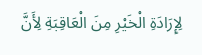لِإِرَادَةِ الْخَيْرِ مِنَ الْعَاقِبَةِ لِأَنَّ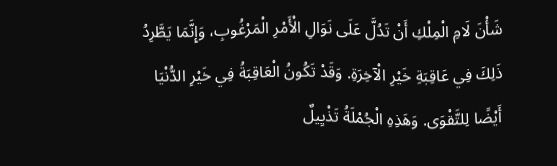شَأْنَ لَامِ الْمِلْكِ أَنْ تَدُلَّ عَلَى نَوَالِ الْأَمْرِ الْمَرْغُوبِ، وَإِنَّمَا يَطَّرِدُ ذَلِكَ فِي عَاقِبَةِ خَيْرِ الْآخِرَةِ. وَقَدْ تَكُونُ الْعَاقِبَةُ فِي خَيْرِ الدُّنْيَا أَيْضًا لِلتَّقْوَى. وَهَذِهِ الْجُمْلَةُ تَذْيِيلٌ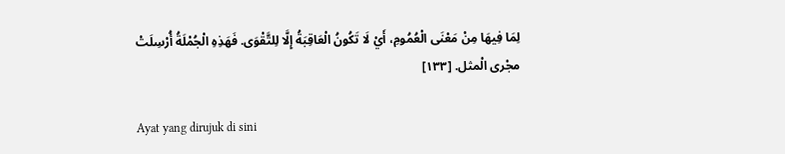لِمَا فِيهَا مِنْ مَعْنَى الْعُمُومِ، أَيْ لَا تَكُونُ الْعَاقِبَةُ إِلَّا لِلتَّقْوَى. فَهَذِهِ الْجُمْلَةُ أُرْسِلَتْ مجْرى الْمثل. [١٣٣]

Ayat yang dirujuk di sini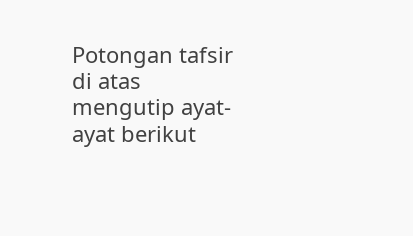Potongan tafsir di atas mengutip ayat-ayat berikut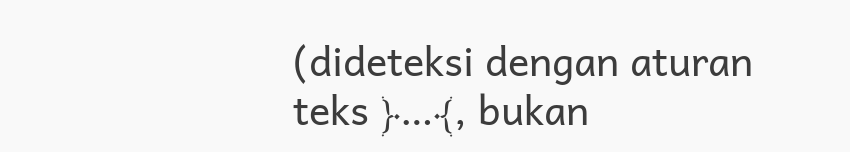(dideteksi dengan aturan teks ﴿…﴾, bukan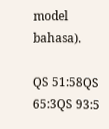model bahasa).

QS 51:58QS 65:3QS 93:5